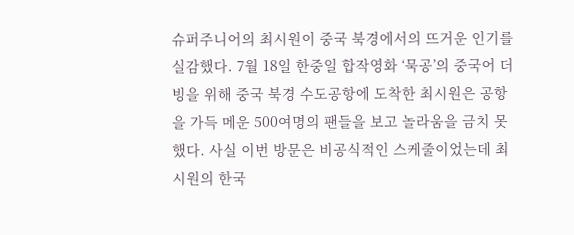슈퍼주니어의 최시원이 중국 북경에서의 뜨거운 인기를 실감했다. 7월 18일 한중일 합작영화 ‘묵공’의 중국어 더빙을 위해 중국 북경 수도공항에 도착한 최시원은 공항을 가득 메운 500여명의 팬들을 보고 놀라움을 금치 못했다. 사실 이번 방문은 비공식적인 스케줄이었는데 최시원의 한국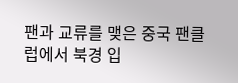팬과 교류를 맺은 중국 팬클럽에서 북경 입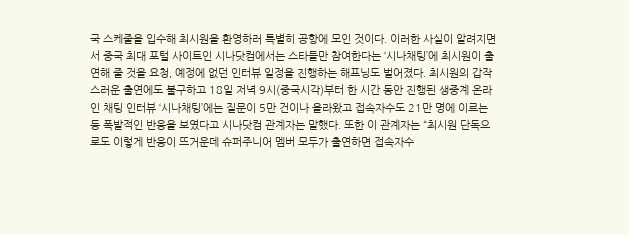국 스케줄을 입수해 최시원을 환영하러 특별히 공항에 모인 것이다. 이러한 사실이 알려지면서 중국 최대 포털 사이트인 시나닷컴에서는 스타들만 참여한다는 ‘시나채팅’에 최시원이 출연해 줄 것을 요청, 예정에 없던 인터뷰 일정을 진행하는 해프닝도 벌어졌다. 최시원의 갑작스러운 출연에도 불구하고 18일 저녁 9시(중국시각)부터 한 시간 동안 진행된 생중계 온라인 채팅 인터뷰 ‘시나채팅’에는 질문이 5만 건이나 올라왔고 접속자수도 21만 명에 이르는 등 폭발적인 반응을 보였다고 시나닷컴 관계자는 말했다. 또한 이 관계자는 “최시원 단독으로도 이렇게 반응이 뜨거운데 슈퍼주니어 멤버 모두가 출연하면 접속자수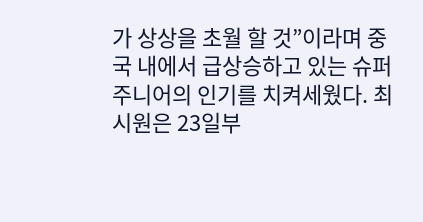가 상상을 초월 할 것”이라며 중국 내에서 급상승하고 있는 슈퍼주니어의 인기를 치켜세웠다. 최시원은 23일부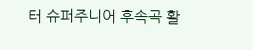터 슈퍼주니어 후속곡 활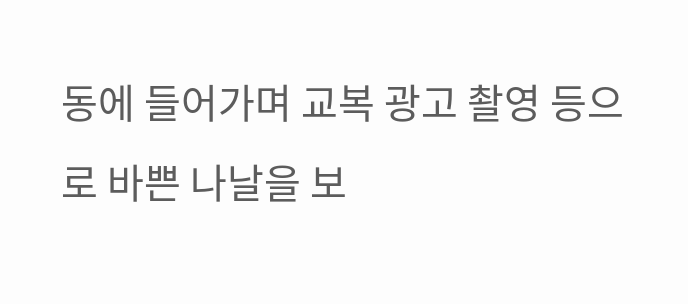동에 들어가며 교복 광고 촬영 등으로 바쁜 나날을 보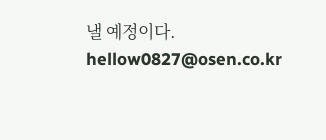낼 예정이다. hellow0827@osen.co.kr